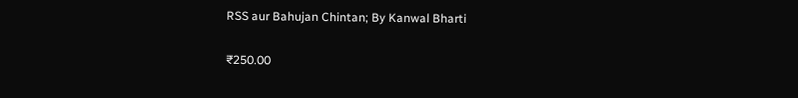RSS aur Bahujan Chintan; By Kanwal Bharti

₹250.00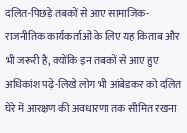दलित-पिछड़े तबकों से आए सामाजिक-राजनीतिक कार्यकर्ताओं के लिए यह किताब और भी जरूरी है, क्योंकि इन तबकों से आए हुए अधिकांश पढ़े-लिखे लोग भी आंबेडकर को दलित घेरे में आरक्षण की अवधारणा तक सीमित रखना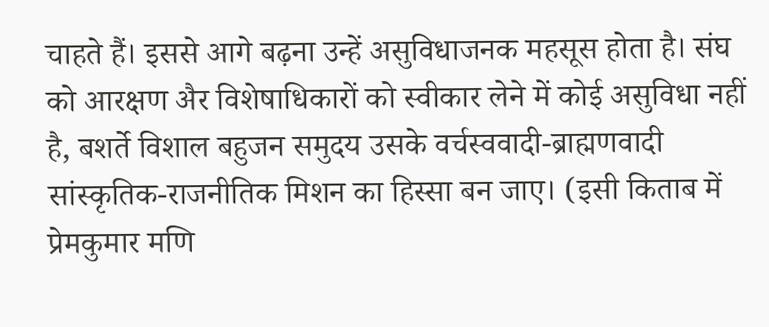चाहते हैं। इससे आगे बढ़ना उन्हें असुविधाजनक महसूस होता है। संघ को आरक्षण अैर विशेषाधिकारों को स्वीकार लेने में कोई असुविधा नहीं है, बशर्ते विशाल बहुजन समुदय उसके वर्चस्ववादी-ब्राह्मणवादी सांस्कृतिक-राजनीतिक मिशन का हिस्सा बन जाए। (इसी किताब में प्रेमकुमार मणि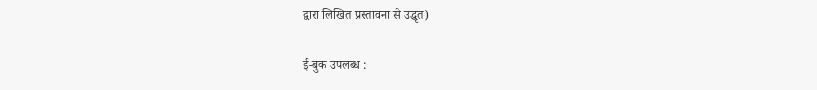द्वारा लिखित प्रस्तावना से उद्धृत)

ई-बुक उपलब्ध :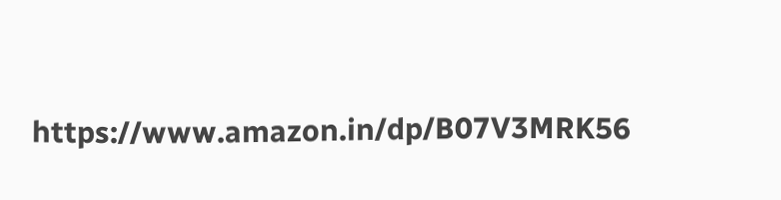https://www.amazon.in/dp/B07V3MRK56